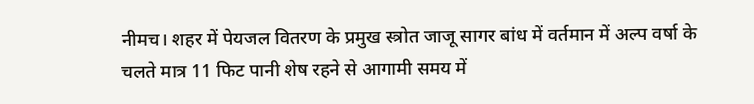नीमच। शहर में पेयजल वितरण के प्रमुख स्त्रोत जाजू सागर बांध में वर्तमान में अल्प वर्षा के चलते मात्र 11 फिट पानी शेष रहने से आगामी समय में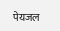पेयजल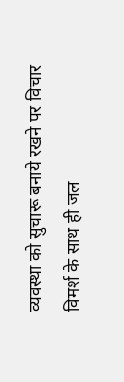व्यवस्था को सुचारू बनाये रखने पर विचार विमर्श के साथ ही जल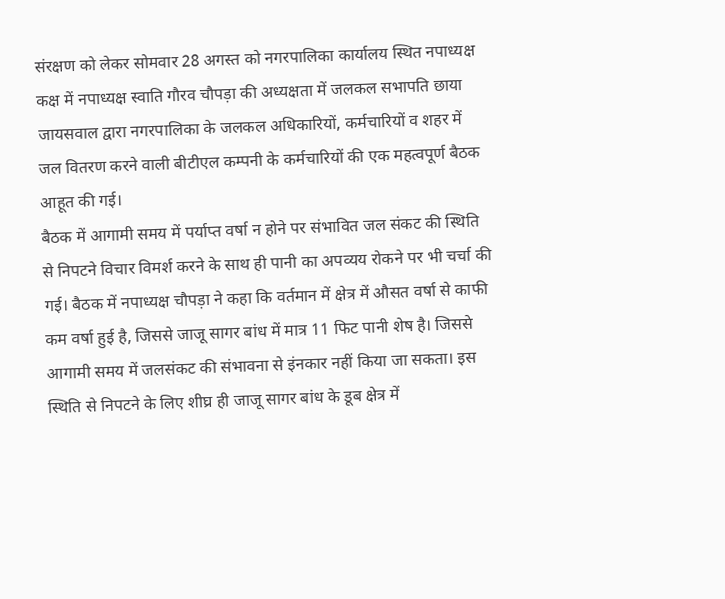संरक्षण को लेकर सोमवार 28 अगस्त को नगरपालिका कार्यालय स्थित नपाध्यक्ष कक्ष में नपाध्यक्ष स्वाति गौरव चौपड़ा की अध्यक्षता में जलकल सभापति छाया जायसवाल द्वारा नगरपालिका के जलकल अधिकारियों, कर्मचारियों व शहर में जल वितरण करने वाली बीटीएल कम्पनी के कर्मचारियों की एक महत्वपूर्ण बैठक आहूत की गई।
बैठक में आगामी समय में पर्याप्त वर्षा न होने पर संभावित जल संकट की स्थिति से निपटने विचार विमर्श करने के साथ ही पानी का अपव्यय रोकने पर भी चर्चा की गई। बैठक में नपाध्यक्ष चौपड़ा ने कहा कि वर्तमान में क्षेत्र में औसत वर्षा से काफी कम वर्षा हुई है, जिससे जाजू सागर बांध में मात्र 11 फिट पानी शेष है। जिससे आगामी समय में जलसंकट की संभावना से इंनकार नहीं किया जा सकता। इस स्थिति से निपटने के लिए शीघ्र ही जाजू सागर बांध के डूब क्षेत्र में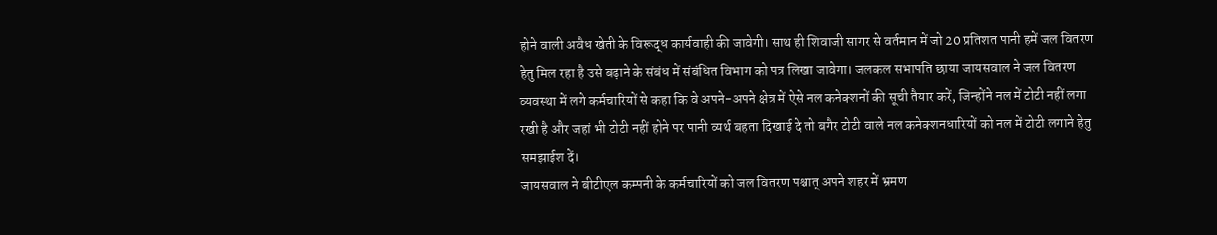होने वाली अवैध खेती के विरूद्ध कार्यवाही की जावेगी। साथ ही शिवाजी सागर से वर्तमान में जो 20 प्रतिशत पानी हमें जल वितरण हेतु मिल रहा है उसे बढ़ाने के संबंध में संबंधित विभाग को पत्र लिखा जावेगा। जलकल सभापति छाया जायसवाल ने जल वितरण व्यवस्था में लगे कर्मचारियों से कहा कि वे अपने-अपने क्षेत्र में ऐसे नल कनेक्शनों की सूची तैयार करें, जिन्होंने नल में टोटी नहीं लगा रखी है और जहां भी टोटी नहीं होने पर पानी व्यर्थ बहता दिखाई दे तो बगैर टोटी वाले नल कनेक्शनधारियों को नल में टोटी लगाने हेतु समझाईश दें।
जायसवाल ने बीटीएल कम्पनी के कर्मचारियों को जल वितरण पश्चात् अपने शहर में भ्रमण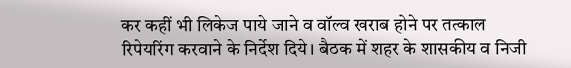कर कहीं भी लिकेज पाये जाने व वॉल्व खराब होने पर तत्काल रिपेयरिंग करवाने के निर्देश दिये। बैठक में शहर के शासकीय व निजी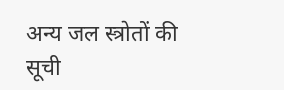अन्य जल स्त्रोतों की सूची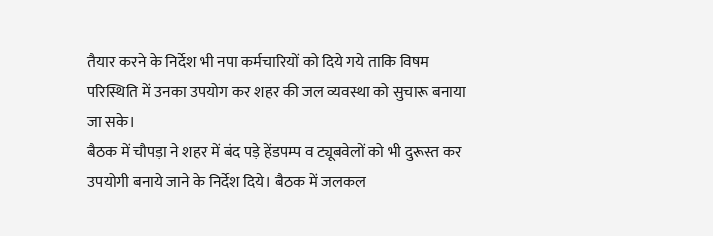तैयार करने के निर्देश भी नपा कर्मचारियों को दिये गये ताकि विषम परिस्थिति में उनका उपयोग कर शहर की जल व्यवस्था को सुचारू बनाया जा सके।
बैठक में चौपड़ा ने शहर में बंद पड़े हेंडपम्प व ट्यूबवेलों को भी दुरूस्त कर उपयोगी बनाये जाने के निर्देश दिये। बैठक में जलकल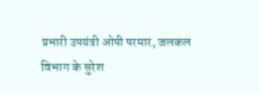प्रभारी उपयंत्री ओपी परमार, जलकल विभाग के सुरेश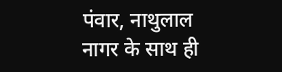पंवार, नाथुलाल नागर के साथ ही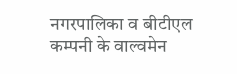नगरपालिका व बीटीएल कम्पनी के वाल्वमेन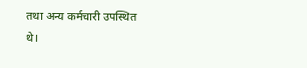तथा अन्य कर्मचारी उपस्थित थे।